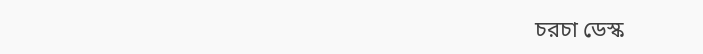চরচা ডেস্ক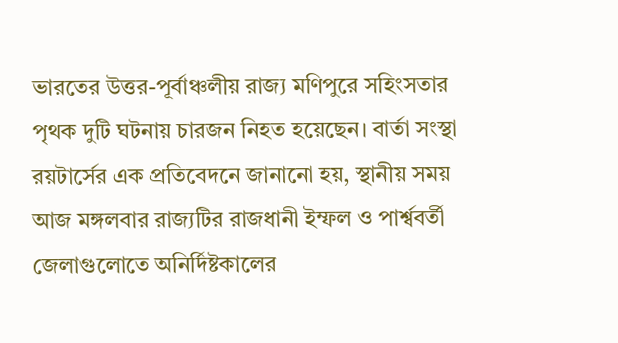ভারতের উত্তর-পূর্বাঞ্চলীয় রাজ্য মণিপুরে সহিংসতার পৃথক দুটি ঘটনায় চারজন নিহত হয়েছেন। বার্তা সংস্থা রয়টার্সের এক প্রতিবেদনে জানানো হয়, স্থানীয় সময় আজ মঙ্গলবার রাজ্যটির রাজধানী ইম্ফল ও পার্শ্ববর্তী জেলাগুলোতে অনির্দিষ্টকালের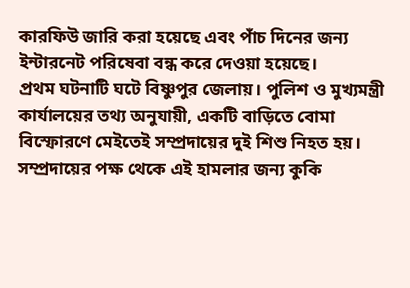কারফিউ জারি করা হয়েছে এবং পাঁচ দিনের জন্য ইন্টারনেট পরিষেবা বন্ধ করে দেওয়া হয়েছে।
প্রথম ঘটনাটি ঘটে বিষ্ণুপুর জেলায়। পুলিশ ও মুখ্যমন্ত্রী কার্যালয়ের তথ্য অনুযায়ী, একটি বাড়িতে বোমা বিস্ফোরণে মেইতেই সম্প্রদায়ের দুই শিশু নিহত হয়। সম্প্রদায়ের পক্ষ থেকে এই হামলার জন্য কুকি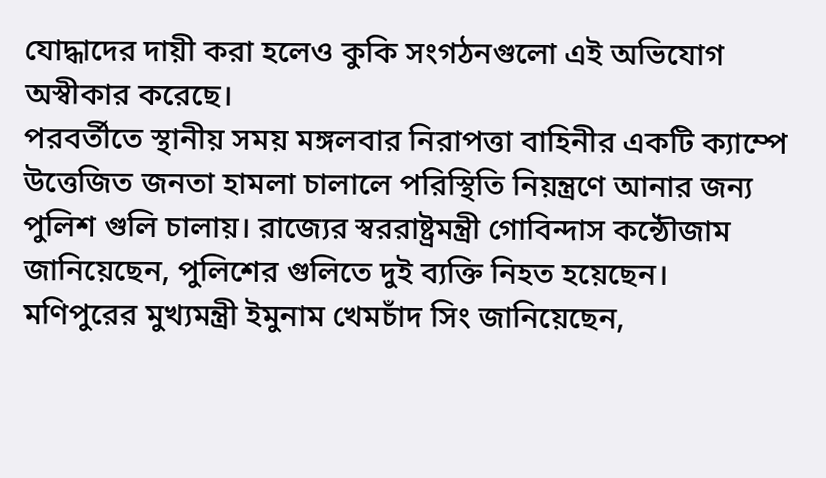যোদ্ধাদের দায়ী করা হলেও কুকি সংগঠনগুলো এই অভিযোগ অস্বীকার করেছে।
পরবর্তীতে স্থানীয় সময় মঙ্গলবার নিরাপত্তা বাহিনীর একটি ক্যাম্পে উত্তেজিত জনতা হামলা চালালে পরিস্থিতি নিয়ন্ত্রণে আনার জন্য পুলিশ গুলি চালায়। রাজ্যের স্বররাষ্ট্রমন্ত্রী গোবিন্দাস কন্ঠৌজাম জানিয়েছেন, পুলিশের গুলিতে দুই ব্যক্তি নিহত হয়েছেন।
মণিপুরের মুখ্যমন্ত্রী ইমুনাম খেমচাঁদ সিং জানিয়েছেন,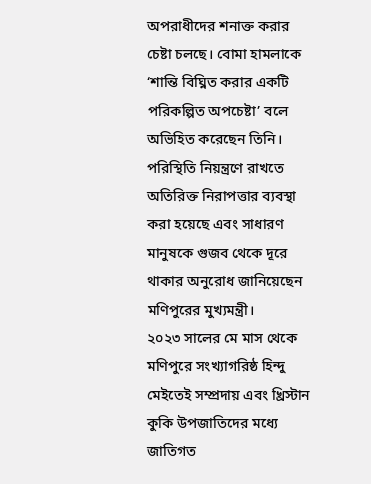অপরাধীদের শনাক্ত করার চেষ্টা চলছে। বোমা হামলাকে ‘শান্তি বিঘ্নিত করার একটি পরিকল্পিত অপচেষ্টা’ বলে অভিহিত করেছেন তিনি।
পরিস্থিতি নিয়ন্ত্রণে রাখতে অতিরিক্ত নিরাপত্তার ব্যবস্থা করা হয়েছে এবং সাধারণ মানুষকে গুজব থেকে দূরে থাকার অনুরোধ জানিয়েছেন মণিপুরের মুখ্যমন্ত্রী।
২০২৩ সালের মে মাস থেকে মণিপুরে সংখ্যাগরিষ্ঠ হিন্দু মেইতেই সম্প্রদায় এবং খ্রিস্টান কুকি উপজাতিদের মধ্যে জাতিগত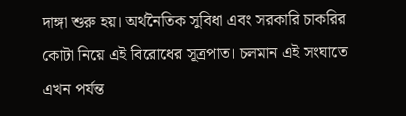দাঙ্গা শুরু হয়। অর্থনৈতিক সুবিধা এবং সরকারি চাকরির কোটা নিয়ে এই বিরোধের সূত্রপাত। চলমান এই সংঘাতে এখন পর্যন্ত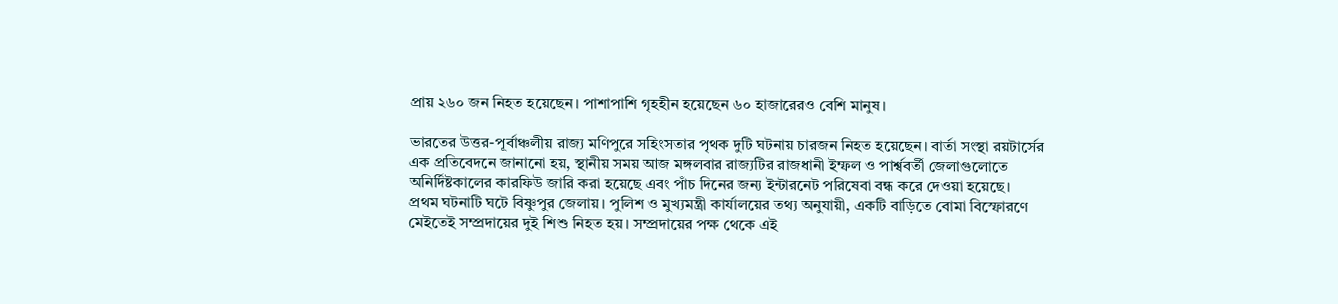প্রায় ২৬০ জন নিহত হয়েছেন। পাশাপাশি গৃহহীন হয়েছেন ৬০ হাজারেরও বেশি মানুষ।

ভারতের উত্তর-পূর্বাঞ্চলীয় রাজ্য মণিপুরে সহিংসতার পৃথক দুটি ঘটনায় চারজন নিহত হয়েছেন। বার্তা সংস্থা রয়টার্সের এক প্রতিবেদনে জানানো হয়, স্থানীয় সময় আজ মঙ্গলবার রাজ্যটির রাজধানী ইম্ফল ও পার্শ্ববর্তী জেলাগুলোতে অনির্দিষ্টকালের কারফিউ জারি করা হয়েছে এবং পাঁচ দিনের জন্য ইন্টারনেট পরিষেবা বন্ধ করে দেওয়া হয়েছে।
প্রথম ঘটনাটি ঘটে বিষ্ণুপুর জেলায়। পুলিশ ও মুখ্যমন্ত্রী কার্যালয়ের তথ্য অনুযায়ী, একটি বাড়িতে বোমা বিস্ফোরণে মেইতেই সম্প্রদায়ের দুই শিশু নিহত হয়। সম্প্রদায়ের পক্ষ থেকে এই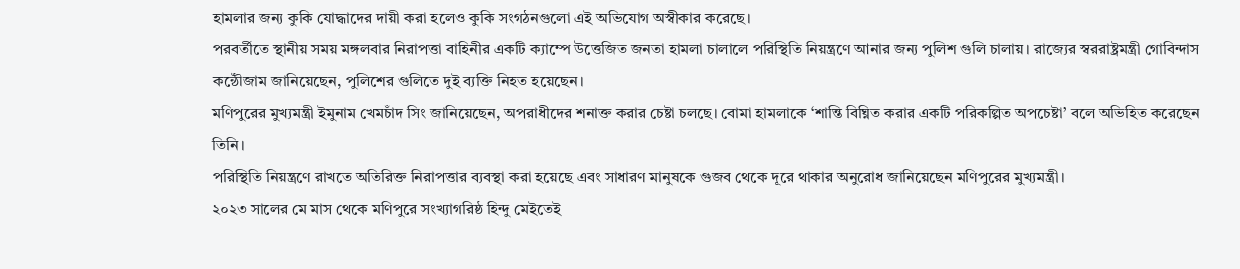হামলার জন্য কুকি যোদ্ধাদের দায়ী করা হলেও কুকি সংগঠনগুলো এই অভিযোগ অস্বীকার করেছে।
পরবর্তীতে স্থানীয় সময় মঙ্গলবার নিরাপত্তা বাহিনীর একটি ক্যাম্পে উত্তেজিত জনতা হামলা চালালে পরিস্থিতি নিয়ন্ত্রণে আনার জন্য পুলিশ গুলি চালায়। রাজ্যের স্বররাষ্ট্রমন্ত্রী গোবিন্দাস কন্ঠৌজাম জানিয়েছেন, পুলিশের গুলিতে দুই ব্যক্তি নিহত হয়েছেন।
মণিপুরের মুখ্যমন্ত্রী ইমুনাম খেমচাঁদ সিং জানিয়েছেন, অপরাধীদের শনাক্ত করার চেষ্টা চলছে। বোমা হামলাকে ‘শান্তি বিঘ্নিত করার একটি পরিকল্পিত অপচেষ্টা’ বলে অভিহিত করেছেন তিনি।
পরিস্থিতি নিয়ন্ত্রণে রাখতে অতিরিক্ত নিরাপত্তার ব্যবস্থা করা হয়েছে এবং সাধারণ মানুষকে গুজব থেকে দূরে থাকার অনুরোধ জানিয়েছেন মণিপুরের মুখ্যমন্ত্রী।
২০২৩ সালের মে মাস থেকে মণিপুরে সংখ্যাগরিষ্ঠ হিন্দু মেইতেই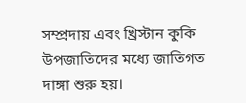সম্প্রদায় এবং খ্রিস্টান কুকি উপজাতিদের মধ্যে জাতিগত দাঙ্গা শুরু হয়।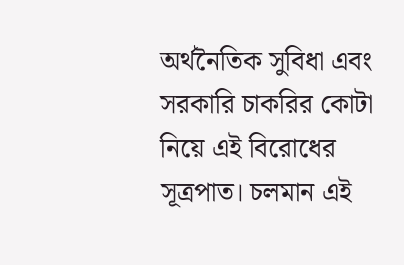অর্থনৈতিক সুবিধা এবং সরকারি চাকরির কোটা নিয়ে এই বিরোধের সূত্রপাত। চলমান এই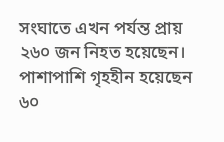সংঘাতে এখন পর্যন্ত প্রায় ২৬০ জন নিহত হয়েছেন। পাশাপাশি গৃহহীন হয়েছেন ৬০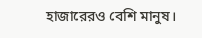হাজারেরও বেশি মানুষ।